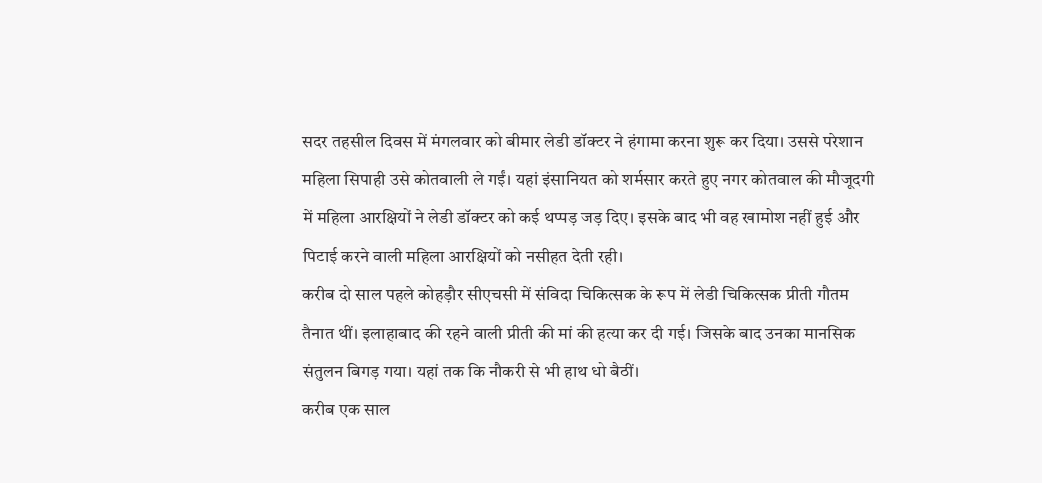सदर तहसील दिवस में मंगलवार को बीमार लेडी डॉक्टर ने हंगामा करना शुरू कर दिया। उससे परेशान महिला सिपाही उसे कोतवाली ले गईं। यहां इंसानियत को शर्मसार करते हुए नगर कोतवाल की मौजूदगी में महिला आरक्षियों ने लेडी डॉक्टर को कई थप्पड़ जड़ दिए। इसके बाद भी वह खामोश नहीं हुई और पिटाई करने वाली महिला आरक्षियों को नसीहत देती रही।
करीब दो साल पहले कोहड़ौर सीएचसी में संविदा चिकित्सक के रूप में लेडी चिकित्सक प्रीती गौतम तैनात थीं। इलाहाबाद की रहने वाली प्रीती की मां की हत्या कर दी गई। जिसके बाद उनका मानसिक संतुलन बिगड़ गया। यहां तक कि नौकरी से भी हाथ धो बैठीं।
करीब एक साल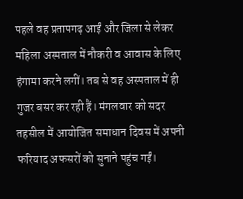पहले वह प्रतापगढ़ आईं और जिला से लेकर महिला अस्पताल में नौकरी व आवास के लिए हंगामा करने लगीं। तब से वह अस्पताल में ही गुजर बसर कर रही हैं। मंगलवार को सदर तहसील में आयोजित समाधान दिवस में अपनी फरियाद अफसरों को सुनाने पहुंच गईं।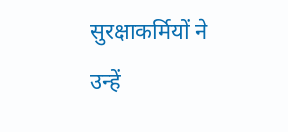सुरक्षाकर्मियों ने उन्हें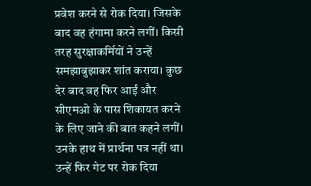प्रवेश करने से रोक दिया। जिसके बाद वह हंगामा करने लगीं। किसी तरह सुरक्षाकर्मियों ने उन्हें समझाबुझाकर शांत कराया। कुछ देर बाद वह फिर आईं और सीएमओ के पास शिकायत करने के लिए जाने की बात कहने लगीं। उनके हाथ में प्रार्थना पत्र नहीं था। उन्हें फिर गेट पर रोक दिया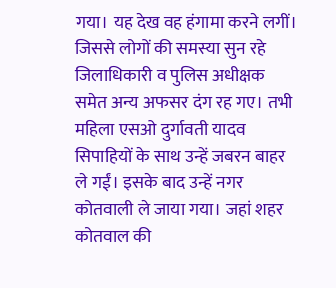गया। यह देख वह हंगामा करने लगीं।
जिससे लोगों की समस्या सुन रहे जिलाधिकारी व पुलिस अधीक्षक समेत अन्य अफसर दंग रह गए। तभी महिला एसओ दुर्गावती यादव सिपाहियों के साथ उन्हें जबरन बाहर ले गईं। इसके बाद उन्हें नगर कोतवाली ले जाया गया। जहां शहर कोतवाल की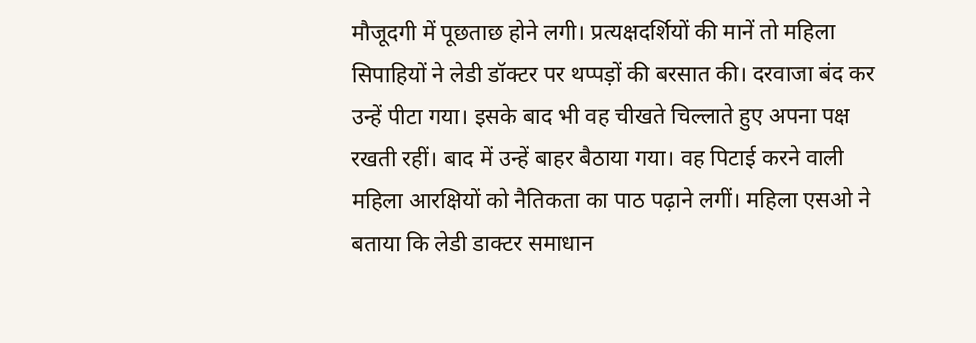मौजूदगी में पूछताछ होने लगी। प्रत्यक्षदर्शियों की मानें तो महिला सिपाहियों ने लेडी डॉक्टर पर थप्पड़ों की बरसात की। दरवाजा बंद कर उन्हें पीटा गया। इसके बाद भी वह चीखते चिल्लाते हुए अपना पक्ष रखती रहीं। बाद में उन्हें बाहर बैठाया गया। वह पिटाई करने वाली महिला आरक्षियों को नैतिकता का पाठ पढ़ाने लगीं। महिला एसओ ने बताया कि लेडी डाक्टर समाधान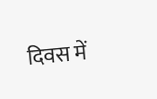दिवस में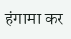हंगामा कर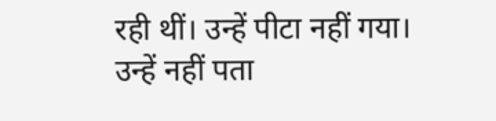रही थीं। उन्हें पीटा नहीं गया। उन्हें नहीं पता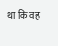था कि वह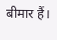बीमार हैं।